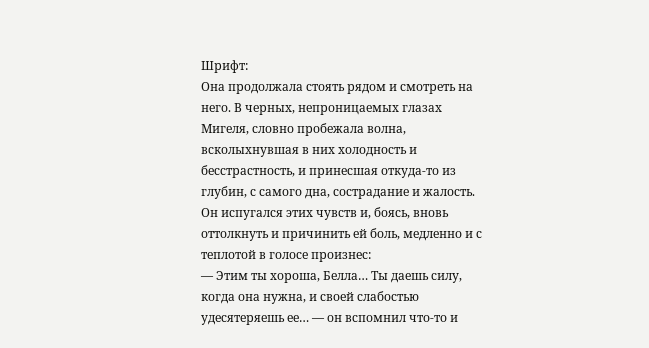Шрифт:
Она продолжала стоять рядом и смотреть на него. В черных, непроницаемых глазах Мигеля, словно пробежала волна, всколыхнувшая в них холодность и бесстрастность, и принесшая откуда-то из глубин, с самого дна, сострадание и жалость. Он испугался этих чувств и, боясь, вновь оттолкнуть и причинить ей боль, медленно и с теплотой в голосе произнес:
— Этим ты хороша, Белла… Ты даешь силу, когда она нужна, и своей слабостью удесятеряешь ее… — он вспомнил что-то и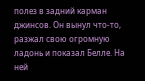полез в задний карман джинсов. Он вынул что-то, разжал свою огромную ладонь и показал Белле. На ней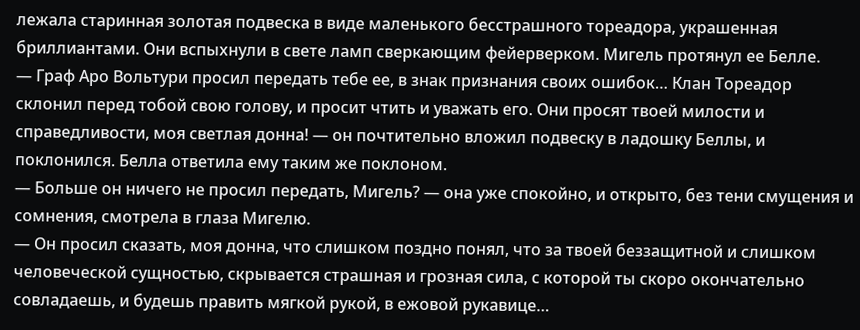лежала старинная золотая подвеска в виде маленького бесстрашного тореадора, украшенная бриллиантами. Они вспыхнули в свете ламп сверкающим фейерверком. Мигель протянул ее Белле.
— Граф Аро Вольтури просил передать тебе ее, в знак признания своих ошибок… Клан Тореадор склонил перед тобой свою голову, и просит чтить и уважать его. Они просят твоей милости и справедливости, моя светлая донна! — он почтительно вложил подвеску в ладошку Беллы, и поклонился. Белла ответила ему таким же поклоном.
— Больше он ничего не просил передать, Мигель? — она уже спокойно, и открыто, без тени смущения и сомнения, смотрела в глаза Мигелю.
— Он просил сказать, моя донна, что слишком поздно понял, что за твоей беззащитной и слишком человеческой сущностью, скрывается страшная и грозная сила, с которой ты скоро окончательно совладаешь, и будешь править мягкой рукой, в ежовой рукавице…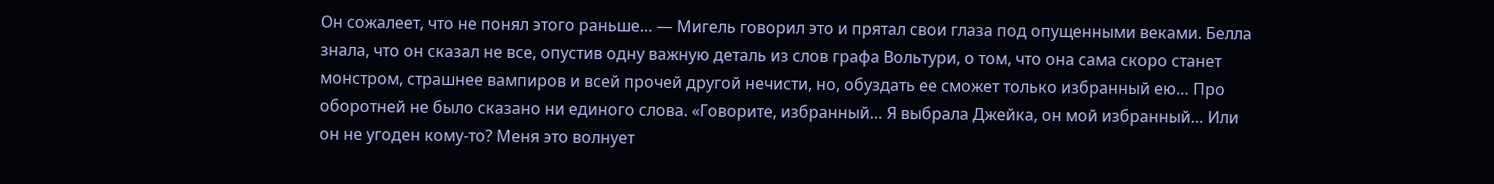Он сожалеет, что не понял этого раньше… — Мигель говорил это и прятал свои глаза под опущенными веками. Белла знала, что он сказал не все, опустив одну важную деталь из слов графа Вольтури, о том, что она сама скоро станет монстром, страшнее вампиров и всей прочей другой нечисти, но, обуздать ее сможет только избранный ею… Про оборотней не было сказано ни единого слова. «Говорите, избранный… Я выбрала Джейка, он мой избранный… Или он не угоден кому-то? Меня это волнует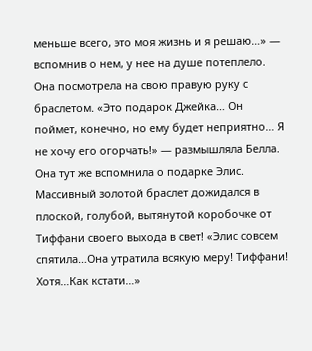меньше всего, это моя жизнь и я решаю…» — вспомнив о нем, у нее на душе потеплело.
Она посмотрела на свою правую руку с браслетом. «Это подарок Джейка… Он поймет, конечно, но ему будет неприятно… Я не хочу его огорчать!» — размышляла Белла. Она тут же вспомнила о подарке Элис. Массивный золотой браслет дожидался в плоской, голубой, вытянутой коробочке от Тиффани своего выхода в свет! «Элис совсем спятила…Она утратила всякую меру! Тиффани! Хотя…Как кстати…»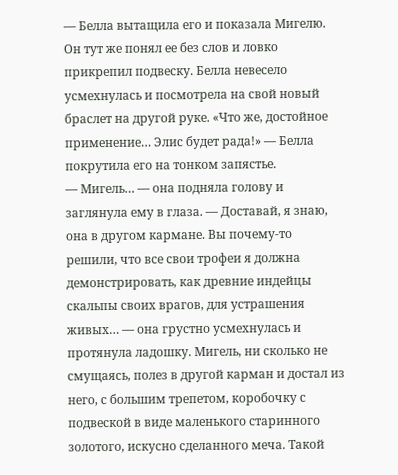— Белла вытащила его и показала Мигелю. Он тут же понял ее без слов и ловко прикрепил подвеску. Белла невесело усмехнулась и посмотрела на свой новый браслет на другой руке. «Что же, достойное применение… Элис будет рада!» — Белла покрутила его на тонком запястье.
— Мигель… — она подняла голову и заглянула ему в глаза. — Доставай, я знаю, она в другом кармане. Вы почему-то решили, что все свои трофеи я должна демонстрировать, как древние индейцы скальпы своих врагов, для устрашения живых… — она грустно усмехнулась и протянула ладошку. Мигель, ни сколько не смущаясь, полез в другой карман и достал из него, с большим трепетом, коробочку с подвеской в виде маленького старинного золотого, искусно сделанного меча. Такой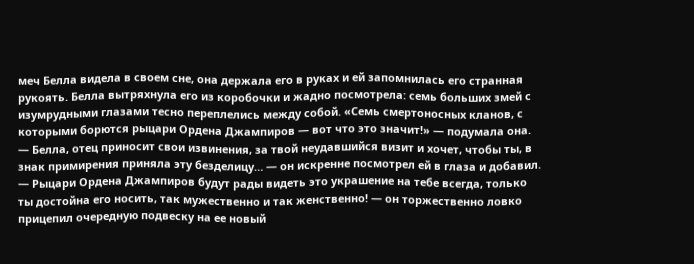меч Белла видела в своем сне, она держала его в руках и ей запомнилась его странная рукоять. Белла вытряхнула его из коробочки и жадно посмотрела: семь больших змей с изумрудными глазами тесно переплелись между собой. «Семь смертоносных кланов, с которыми борются рыцари Ордена Джампиров — вот что это значит!» — подумала она.
— Белла, отец приносит свои извинения, за твой неудавшийся визит и хочет, чтобы ты, в знак примирения приняла эту безделицу… — он искренне посмотрел ей в глаза и добавил. — Рыцари Ордена Джампиров будут рады видеть это украшение на тебе всегда, только ты достойна его носить, так мужественно и так женственно! — он торжественно ловко прицепил очередную подвеску на ее новый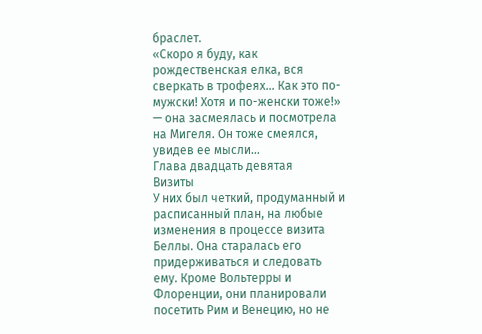браслет.
«Скоро я буду, как рождественская елка, вся сверкать в трофеях… Как это по-мужски! Хотя и по-женски тоже!» — она засмеялась и посмотрела на Мигеля. Он тоже смеялся, увидев ее мысли…
Глава двадцать девятая
Визиты
У них был четкий, продуманный и расписанный план, на любые изменения в процессе визита Беллы. Она старалась его придерживаться и следовать ему. Кроме Вольтерры и Флоренции, они планировали посетить Рим и Венецию, но не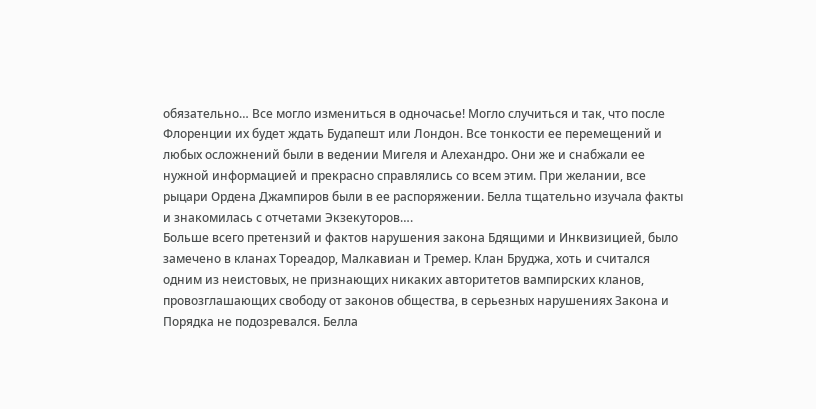обязательно… Все могло измениться в одночасье! Могло случиться и так, что после Флоренции их будет ждать Будапешт или Лондон. Все тонкости ее перемещений и любых осложнений были в ведении Мигеля и Алехандро. Они же и снабжали ее нужной информацией и прекрасно справлялись со всем этим. При желании, все рыцари Ордена Джампиров были в ее распоряжении. Белла тщательно изучала факты и знакомилась с отчетами Экзекуторов….
Больше всего претензий и фактов нарушения закона Бдящими и Инквизицией, было замечено в кланах Тореадор, Малкавиан и Тремер. Клан Бруджа, хоть и считался одним из неистовых, не признающих никаких авторитетов вампирских кланов, провозглашающих свободу от законов общества, в серьезных нарушениях Закона и Порядка не подозревался. Белла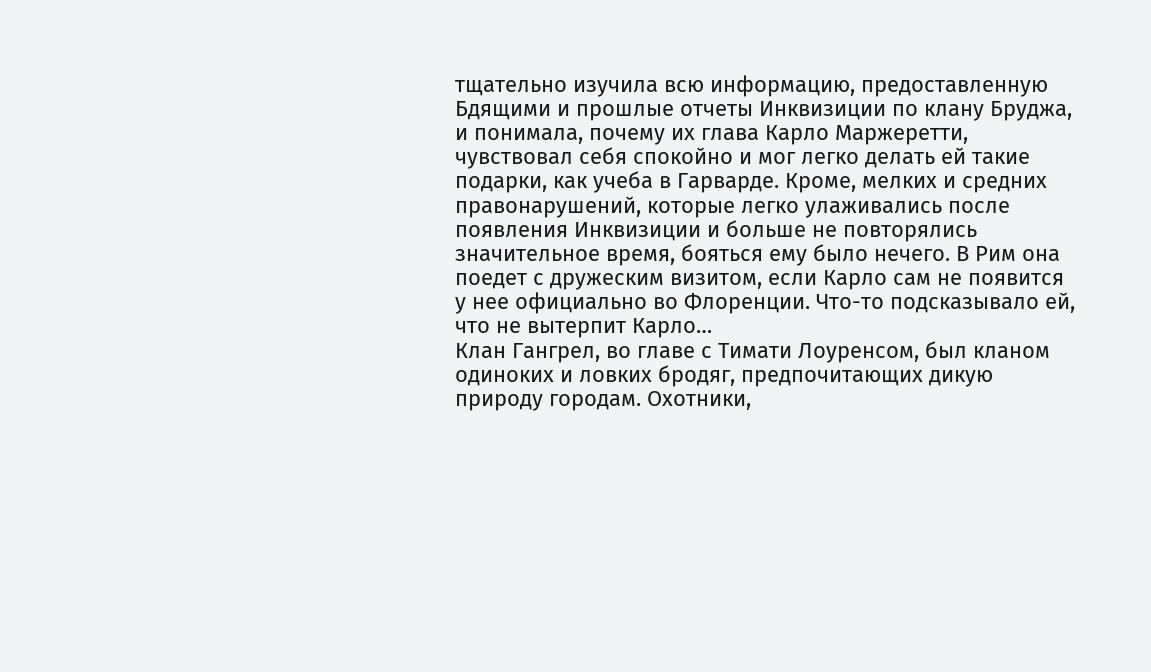тщательно изучила всю информацию, предоставленную Бдящими и прошлые отчеты Инквизиции по клану Бруджа, и понимала, почему их глава Карло Маржеретти, чувствовал себя спокойно и мог легко делать ей такие подарки, как учеба в Гарварде. Кроме, мелких и средних правонарушений, которые легко улаживались после появления Инквизиции и больше не повторялись значительное время, бояться ему было нечего. В Рим она поедет с дружеским визитом, если Карло сам не появится у нее официально во Флоренции. Что-то подсказывало ей, что не вытерпит Карло…
Клан Гангрел, во главе с Тимати Лоуренсом, был кланом одиноких и ловких бродяг, предпочитающих дикую природу городам. Охотники,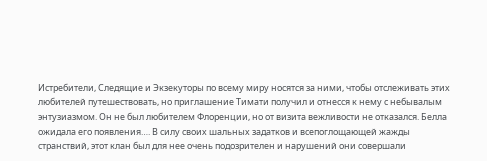Истребители, Следящие и Экзекуторы по всему миру носятся за ними, чтобы отслеживать этих любителей путешествовать, но приглашение Тимати получил и отнесся к нему с небывалым энтузиазмом. Он не был любителем Флоренции, но от визита вежливости не отказался. Белла ожидала его появления…. В силу своих шальных задатков и всепоглощающей жажды странствий, этот клан был для нее очень подозрителен и нарушений они совершали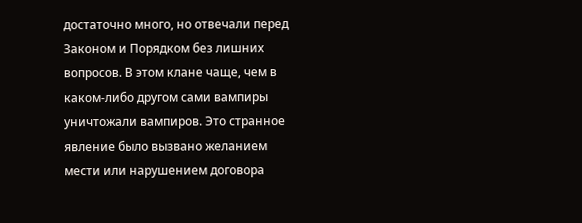достаточно много, но отвечали перед Законом и Порядком без лишних вопросов. В этом клане чаще, чем в каком-либо другом сами вампиры уничтожали вампиров. Это странное явление было вызвано желанием мести или нарушением договора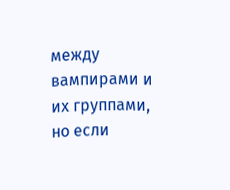между вампирами и их группами, но если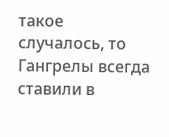такое случалось, то Гангрелы всегда ставили в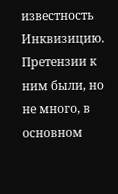известность Инквизицию. Претензии к ним были, но не много, в основном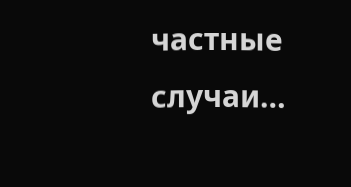частные случаи…